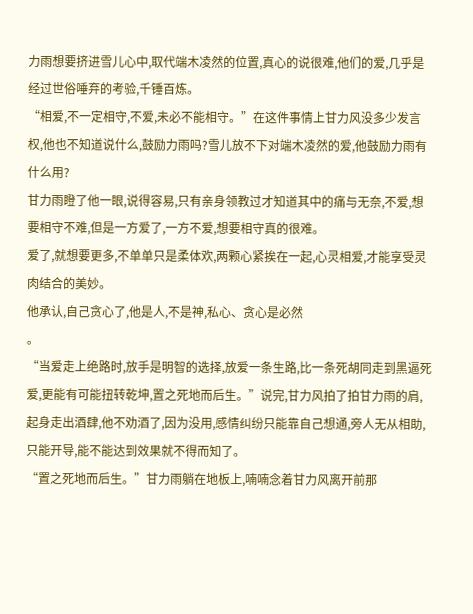力雨想要挤进雪儿心中,取代端木凌然的位置,真心的说很难,他们的爱,几乎是经过世俗唾弃的考验,千锤百炼。
“相爱,不一定相守,不爱,未必不能相守。”在这件事情上甘力风没多少发言权,他也不知道说什么,鼓励力雨吗?雪儿放不下对端木凌然的爱,他鼓励力雨有什么用?
甘力雨瞪了他一眼,说得容易,只有亲身领教过才知道其中的痛与无奈,不爱,想要相守不难,但是一方爱了,一方不爱,想要相守真的很难。
爱了,就想要更多,不单单只是柔体欢,两颗心紧挨在一起,心灵相爱,才能享受灵肉结合的美妙。
他承认,自己贪心了,他是人,不是神,私心、贪心是必然
。
“当爱走上绝路时,放手是明智的选择,放爱一条生路,比一条死胡同走到黑逼死爱,更能有可能扭转乾坤,置之死地而后生。”说完,甘力风拍了拍甘力雨的肩,起身走出酒肆,他不劝酒了,因为没用,感情纠纷只能靠自己想通,旁人无从相助,只能开导,能不能达到效果就不得而知了。
“置之死地而后生。”甘力雨躺在地板上,喃喃念着甘力风离开前那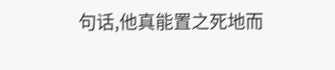句话,他真能置之死地而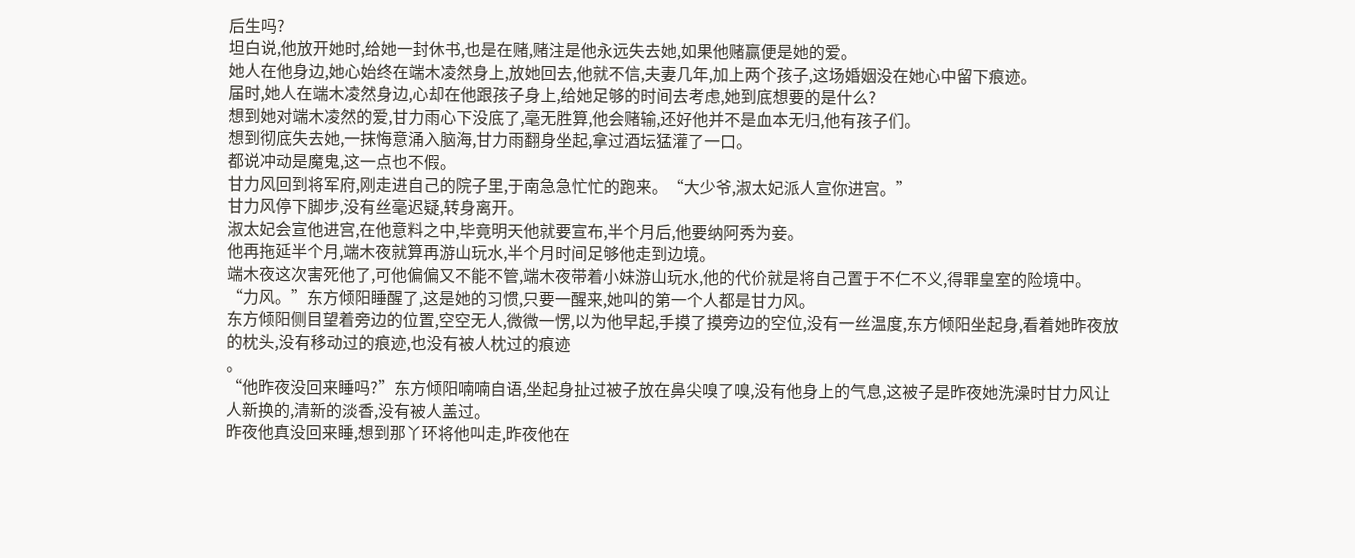后生吗?
坦白说,他放开她时,给她一封休书,也是在赌,赌注是他永远失去她,如果他赌赢便是她的爱。
她人在他身边,她心始终在端木凌然身上,放她回去,他就不信,夫妻几年,加上两个孩子,这场婚姻没在她心中留下痕迹。
届时,她人在端木凌然身边,心却在他跟孩子身上,给她足够的时间去考虑,她到底想要的是什么?
想到她对端木凌然的爱,甘力雨心下没底了,毫无胜算,他会赌输,还好他并不是血本无归,他有孩子们。
想到彻底失去她,一抹悔意涌入脑海,甘力雨翻身坐起,拿过酒坛猛灌了一口。
都说冲动是魔鬼,这一点也不假。
甘力风回到将军府,刚走进自己的院子里,于南急急忙忙的跑来。“大少爷,淑太妃派人宣你进宫。”
甘力风停下脚步,没有丝毫迟疑,转身离开。
淑太妃会宣他进宫,在他意料之中,毕竟明天他就要宣布,半个月后,他要纳阿秀为妾。
他再拖延半个月,端木夜就算再游山玩水,半个月时间足够他走到边境。
端木夜这次害死他了,可他偏偏又不能不管,端木夜带着小妹游山玩水,他的代价就是将自己置于不仁不义,得罪皇室的险境中。
“力风。”东方倾阳睡醒了,这是她的习惯,只要一醒来,她叫的第一个人都是甘力风。
东方倾阳侧目望着旁边的位置,空空无人,微微一愣,以为他早起,手摸了摸旁边的空位,没有一丝温度,东方倾阳坐起身,看着她昨夜放的枕头,没有移动过的痕迹,也没有被人枕过的痕迹
。
“他昨夜没回来睡吗?”东方倾阳喃喃自语,坐起身扯过被子放在鼻尖嗅了嗅,没有他身上的气息,这被子是昨夜她洗澡时甘力风让人新换的,清新的淡香,没有被人盖过。
昨夜他真没回来睡,想到那丫环将他叫走,昨夜他在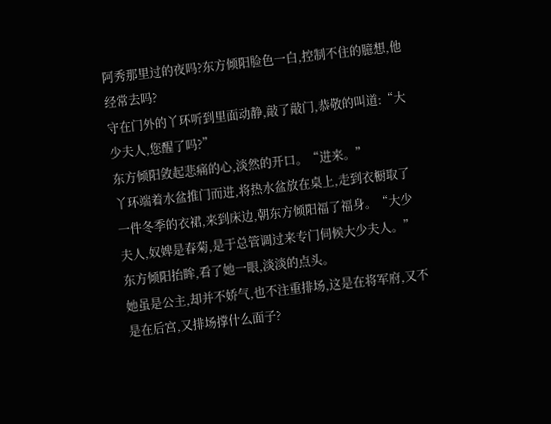阿秀那里过的夜吗?东方倾阳脸色一白,控制不住的臆想,他经常去吗?
守在门外的丫环听到里面动静,敲了敲门,恭敬的叫道:“大少夫人,您醒了吗?”
东方倾阳敛起悲痛的心,淡然的开口。“进来。”
丫环端着水盆推门而进,将热水盆放在桌上,走到衣橱取了一件冬季的衣裙,来到床边,朝东方倾阳福了福身。“大少夫人,奴婢是春菊,是于总管调过来专门伺候大少夫人。”
东方倾阳抬眸,看了她一眼,淡淡的点头。
她虽是公主,却并不娇气,也不注重排场,这是在将军府,又不是在后宫,又排场撑什么面子?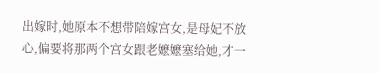出嫁时,她原本不想带陪嫁宫女,是母妃不放心,偏要将那两个宫女跟老嬷嬷塞给她,才一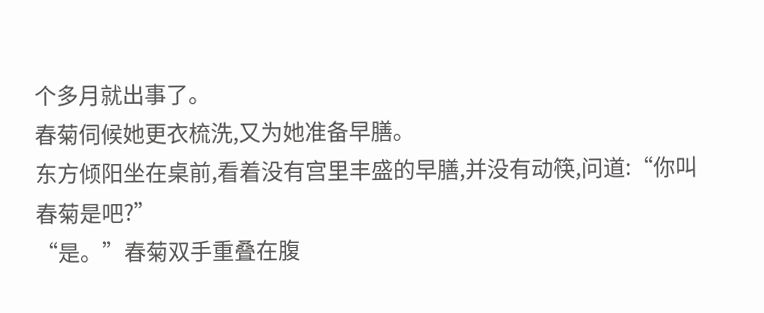个多月就出事了。
春菊伺候她更衣梳洗,又为她准备早膳。
东方倾阳坐在桌前,看着没有宫里丰盛的早膳,并没有动筷,问道:“你叫春菊是吧?”
“是。”春菊双手重叠在腹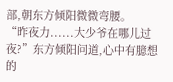部,朝东方倾阳微微弯腰。
“昨夜力......大少爷在哪儿过夜?”东方倾阳问道,心中有臆想的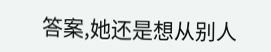答案,她还是想从别人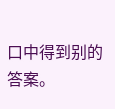口中得到别的答案。